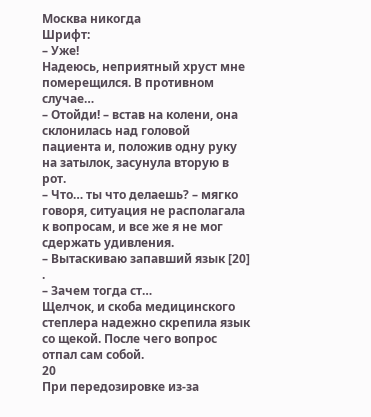Москва никогда
Шрифт:
– Уже!
Надеюсь, неприятный хруст мне померещился. В противном случае…
– Отойди! – встав на колени, она склонилась над головой пациента и, положив одну руку на затылок, засунула вторую в рот.
– Что… ты что делаешь? – мягко говоря, ситуация не располагала к вопросам, и все же я не мог сдержать удивления.
– Вытаскиваю запавший язык [20] .
– Зачем тогда ст…
Щелчок, и скоба медицинского степлера надежно скрепила язык со щекой. После чего вопрос отпал сам собой.
20
При передозировке из-за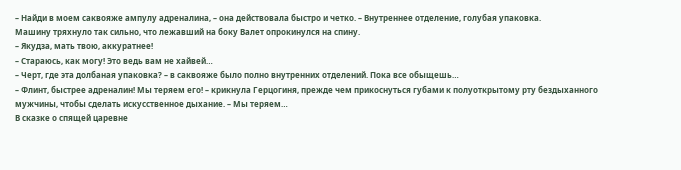– Найди в моем саквояже ампулу адреналина, – она действовала быстро и четко. – Внутреннее отделение, голубая упаковка.
Машину тряхнуло так сильно, что лежавший на боку Валет опрокинулся на спину.
– Якудза, мать твою, аккуратнее!
– Стараюсь, как могу! Это ведь вам не хайвей…
– Черт, где эта долбаная упаковка? – в саквояже было полно внутренних отделений. Пока все обыщешь…
– Флинт, быстрее адреналин! Мы теряем его! – крикнула Герцогиня, прежде чем прикоснуться губами к полуоткрытому рту бездыханного мужчины, чтобы сделать искусственное дыхание. – Мы теряем…
В сказке о спящей царевне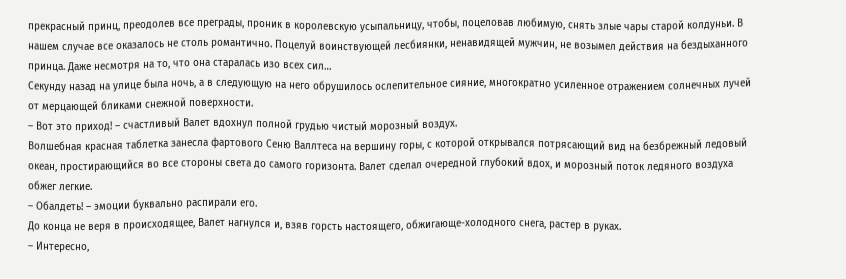прекрасный принц, преодолев все преграды, проник в королевскую усыпальницу, чтобы, поцеловав любимую, снять злые чары старой колдуньи. В нашем случае все оказалось не столь романтично. Поцелуй воинствующей лесбиянки, ненавидящей мужчин, не возымел действия на бездыханного принца. Даже несмотря на то, что она старалась изо всех сил…
Секунду назад на улице была ночь, а в следующую на него обрушилось ослепительное сияние, многократно усиленное отражением солнечных лучей от мерцающей бликами снежной поверхности.
– Вот это приход! – счастливый Валет вдохнул полной грудью чистый морозный воздух.
Волшебная красная таблетка занесла фартового Сеню Валлтеса на вершину горы, с которой открывался потрясающий вид на безбрежный ледовый океан, простирающийся во все стороны света до самого горизонта. Валет сделал очередной глубокий вдох, и морозный поток ледяного воздуха обжег легкие.
– Обалдеть! – эмоции буквально распирали его.
До конца не веря в происходящее, Валет нагнулся и, взяв горсть настоящего, обжигающе-холодного снега, растер в руках.
– Интересно,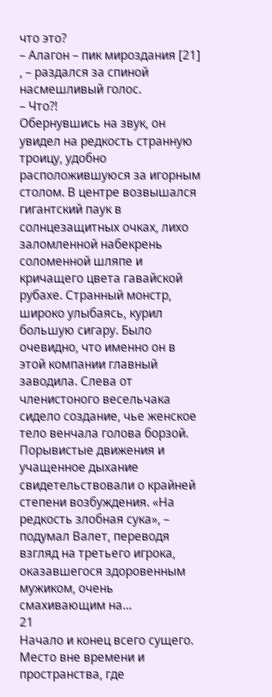что это?
– Алагон – пик мироздания [21] , – раздался за спиной насмешливый голос.
– Что?!
Обернувшись на звук, он увидел на редкость странную троицу, удобно расположившуюся за игорным столом. В центре возвышался гигантский паук в солнцезащитных очках, лихо заломленной набекрень соломенной шляпе и кричащего цвета гавайской рубахе. Странный монстр, широко улыбаясь, курил большую сигару. Было очевидно, что именно он в этой компании главный заводила. Слева от членистоного весельчака сидело создание, чье женское тело венчала голова борзой. Порывистые движения и учащенное дыхание свидетельствовали о крайней степени возбуждения. «На редкость злобная сука», – подумал Валет, переводя взгляд на третьего игрока, оказавшегося здоровенным мужиком, очень смахивающим на…
21
Начало и конец всего сущего. Место вне времени и пространства, где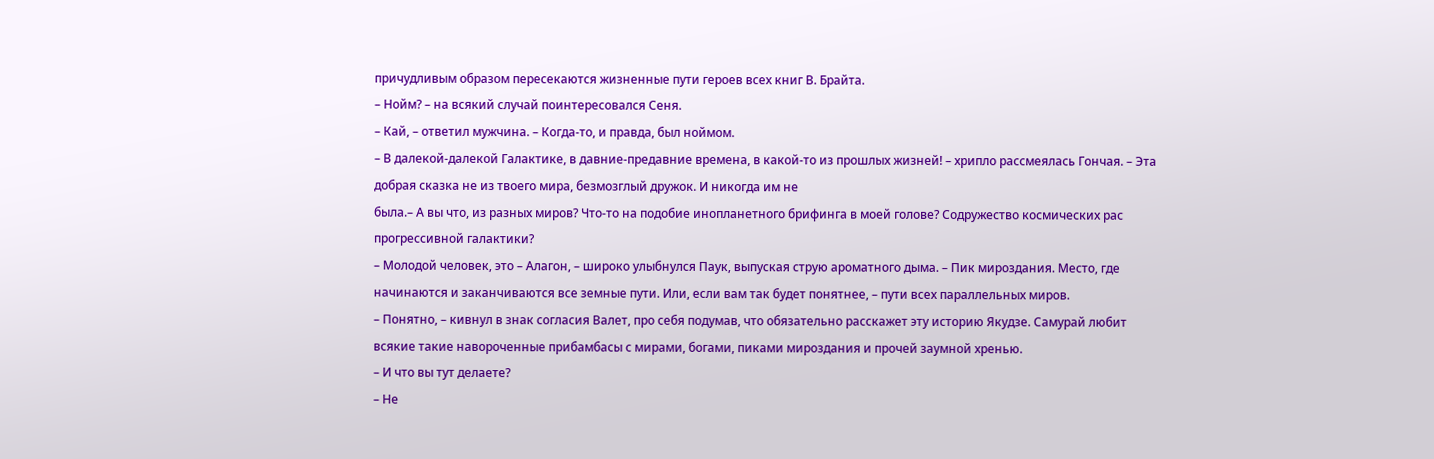причудливым образом пересекаются жизненные пути героев всех книг В. Брайта.
– Нойм? – на всякий случай поинтересовался Сеня.
– Кай, – ответил мужчина. – Когда-то, и правда, был ноймом.
– В далекой-далекой Галактике, в давние-предавние времена, в какой-то из прошлых жизней! – хрипло рассмеялась Гончая. – Эта добрая сказка не из твоего мира, безмозглый дружок. И никогда им не
была.– А вы что, из разных миров? Что-то на подобие инопланетного брифинга в моей голове? Содружество космических рас прогрессивной галактики?
– Молодой человек, это – Алагон, – широко улыбнулся Паук, выпуская струю ароматного дыма. – Пик мироздания. Место, где начинаются и заканчиваются все земные пути. Или, если вам так будет понятнее, – пути всех параллельных миров.
– Понятно, – кивнул в знак согласия Валет, про себя подумав, что обязательно расскажет эту историю Якудзе. Самурай любит всякие такие навороченные прибамбасы с мирами, богами, пиками мироздания и прочей заумной хренью.
– И что вы тут делаете?
– Не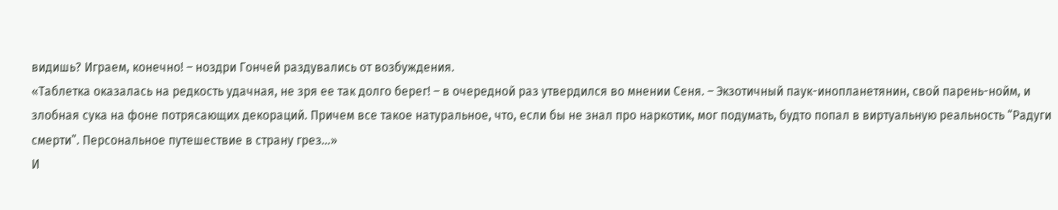видишь? Играем, конечно! – ноздри Гончей раздувались от возбуждения.
«Таблетка оказалась на редкость удачная, не зря ее так долго берег! – в очередной раз утвердился во мнении Сеня. – Экзотичный паук-инопланетянин, свой парень-нойм, и злобная сука на фоне потрясающих декораций. Причем все такое натуральное, что, если бы не знал про наркотик, мог подумать, будто попал в виртуальную реальность “Радуги смерти”. Персональное путешествие в страну грез…»
И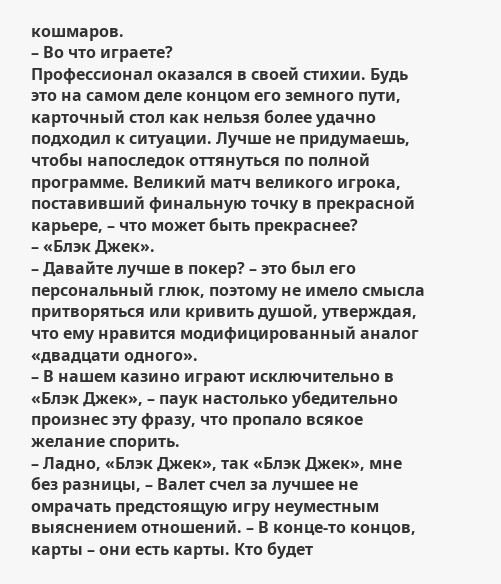кошмаров.
– Во что играете?
Профессионал оказался в своей стихии. Будь это на самом деле концом его земного пути, карточный стол как нельзя более удачно подходил к ситуации. Лучше не придумаешь, чтобы напоследок оттянуться по полной программе. Великий матч великого игрока, поставивший финальную точку в прекрасной карьере, – что может быть прекраснее?
– «Блэк Джек».
– Давайте лучше в покер? – это был его персональный глюк, поэтому не имело смысла притворяться или кривить душой, утверждая, что ему нравится модифицированный аналог «двадцати одного».
– В нашем казино играют исключительно в «Блэк Джек», – паук настолько убедительно произнес эту фразу, что пропало всякое желание спорить.
– Ладно, «Блэк Джек», так «Блэк Джек», мне без разницы, – Валет счел за лучшее не омрачать предстоящую игру неуместным выяснением отношений. – В конце-то концов, карты – они есть карты. Кто будет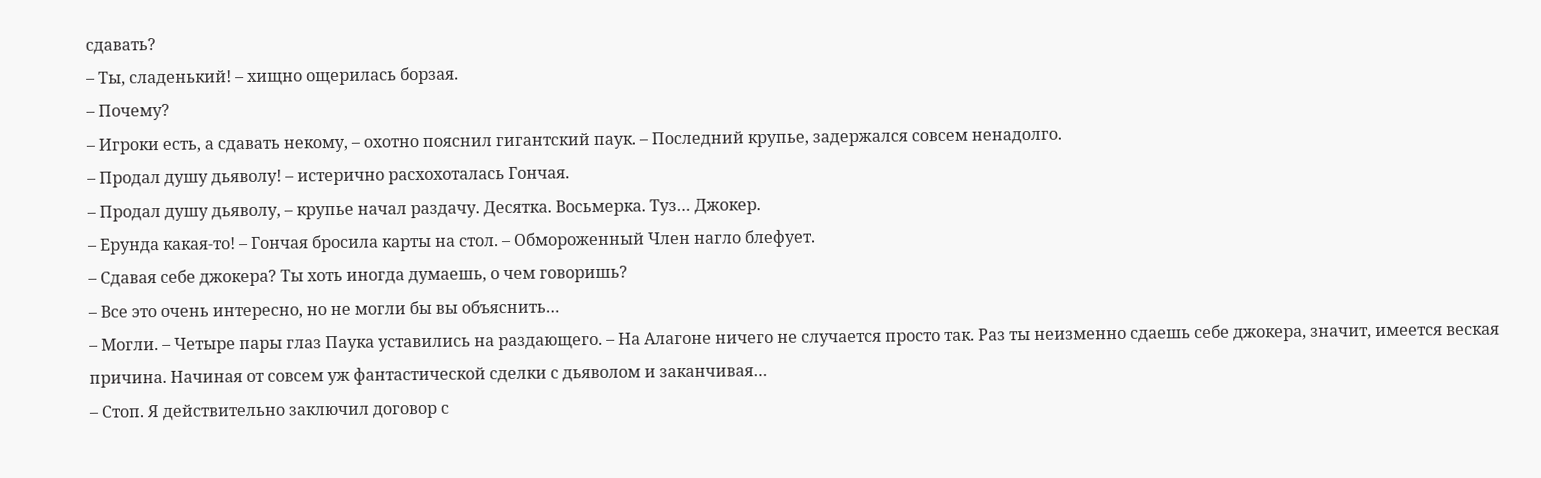сдавать?
– Ты, сладенький! – хищно ощерилась борзая.
– Почему?
– Игроки есть, а сдавать некому, – охотно пояснил гигантский паук. – Последний крупье, задержался совсем ненадолго.
– Продал душу дьяволу! – истерично расхохоталась Гончая.
– Продал душу дьяволу, – крупье начал раздачу. Десятка. Восьмерка. Туз… Джокер.
– Ерунда какая-то! – Гончая бросила карты на стол. – Обмороженный Член нагло блефует.
– Сдавая себе джокера? Ты хоть иногда думаешь, о чем говоришь?
– Все это очень интересно, но не могли бы вы объяснить…
– Могли. – Четыре пары глаз Паука уставились на раздающего. – На Алагоне ничего не случается просто так. Раз ты неизменно сдаешь себе джокера, значит, имеется веская причина. Начиная от совсем уж фантастической сделки с дьяволом и заканчивая…
– Стоп. Я действительно заключил договор с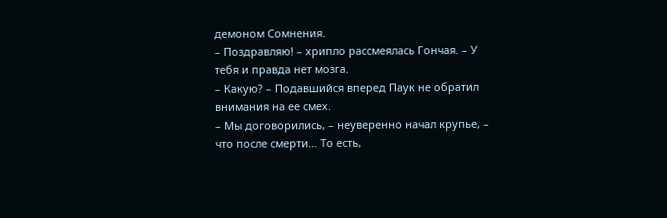демоном Сомнения.
– Поздравляю! – хрипло рассмеялась Гончая. – У тебя и правда нет мозга.
– Какую? – Подавшийся вперед Паук не обратил внимания на ее смех.
– Мы договорились, – неуверенно начал крупье, – что после смерти… То есть,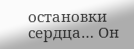остановки сердца… Он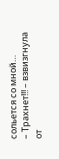сольется со мной…
– Трахнет!!! – взвизгнула от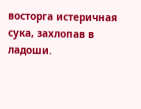восторга истеричная сука, захлопав в ладоши.